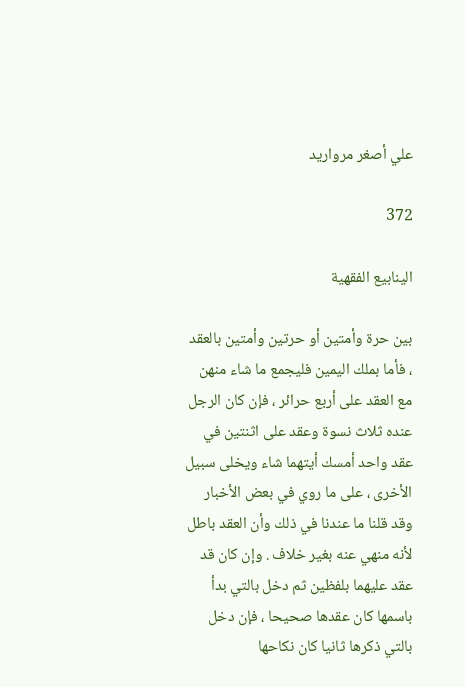علي أصغر مرواريد

372

الينابيع الفقهية

بين حرة وأمتين أو حرتين وأمتين بالعقد ، فأما بملك اليمين فليجمع ما شاء منهن مع العقد على أربع حرائر ، فإن كان الرجل عنده ثلاث نسوة وعقد على اثنتين في عقد واحد أمسك أيتهما شاء ويخلى سبيل الأخرى ، على ما روي في بعض الأخبار وقد قلنا ما عندنا في ذلك وأن العقد باطل لأنه منهي عنه بغير خلاف . وإن كان قد عقد عليهما بلفظين ثم دخل بالتي بدأ باسمها كان عقدها صحيحا ، فإن دخل بالتي ذكرها ثانيا كان نكاحها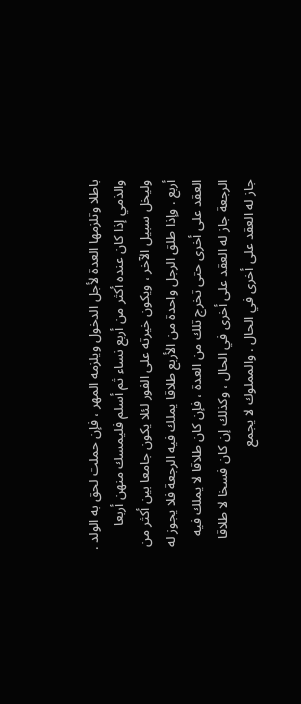باطلا وتلزمها العدة لأجل الدخول ويلزمه المهر ، فإن حملت لحق به الولد . والذمي إذا كان عنده أكثر من أربع نساء ثم أسلم فليمسك منهن أربعا وليخل سبيل الآخر ، ويكون خيرته على الفور لئلا يكون جامعا بين أكثر من أربع . وإذا طلق الرجل واحدة من الأربع طلاقا يملك فيه الرجعة فلا يجوز له العقد على أخرى حتى تخرج تلك من العدة ، فإن كان طلاقا لا يملك فيه الرجعة جاز له العقد على أخرى في الحال ، وكذلك إن كان فسخا لا طلاقا جاز له العقد على أخرى في الحال . والمملوك لا يجمع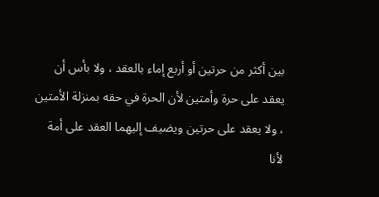بين أكثر من حرتين أو أربع إماء بالعقد ، ولا بأس أن يعقد على حرة وأمتين لأن الحرة في حقه بمنزلة الأمتين ، ولا يعقد على حرتين ويضيف إليهما العقد على أمة لأنا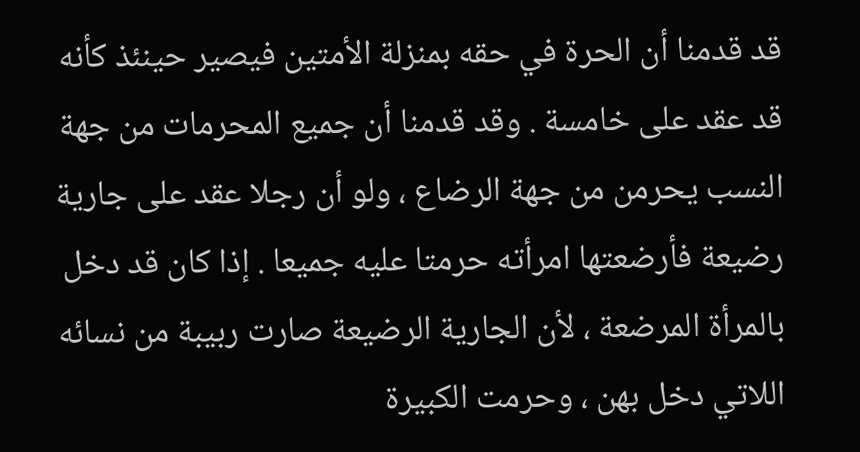قد قدمنا أن الحرة في حقه بمنزلة الأمتين فيصير حينئذ كأنه قد عقد على خامسة . وقد قدمنا أن جميع المحرمات من جهة النسب يحرمن من جهة الرضاع ، ولو أن رجلا عقد على جارية رضيعة فأرضعتها امرأته حرمتا عليه جميعا . إذا كان قد دخل بالمرأة المرضعة ، لأن الجارية الرضيعة صارت ربيبة من نسائه اللاتي دخل بهن ، وحرمت الكبيرة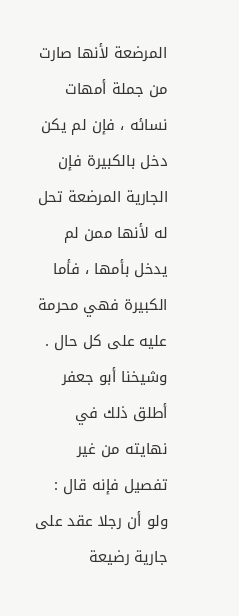المرضعة لأنها صارت من جملة أمهات نسائه ، فإن لم يكن دخل بالكبيرة فإن الجارية المرضعة تحل له لأنها ممن لم يدخل بأمها ، فأما الكبيرة فهي محرمة عليه على كل حال . وشيخنا أبو جعفر أطلق ذلك في نهايته من غير تفصيل فإنه قال : ولو أن رجلا عقد على جارية رضيعة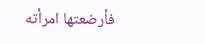فأرضعتها امرأته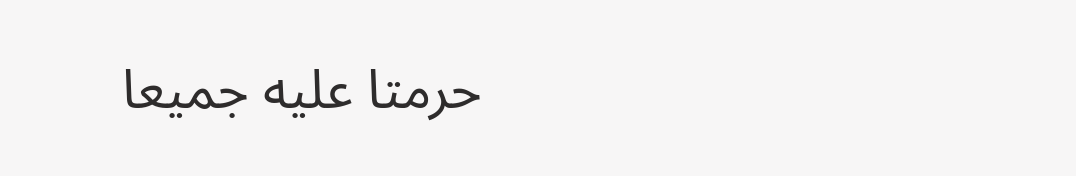حرمتا عليه جميعا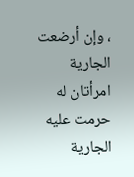، وإن أرضعت الجارية امرأتان له حرمت عليه الجارية